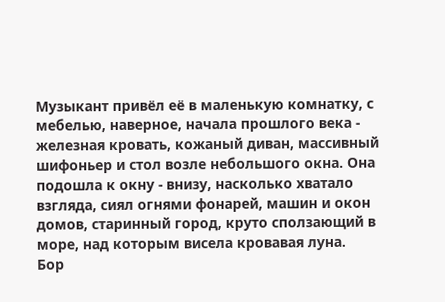Музыкант привёл её в маленькую комнатку, с мебелью, наверное, начала прошлого века - железная кровать, кожаный диван, массивный шифоньер и стол возле небольшого окна. Она подошла к окну - внизу, насколько хватало взгляда, сиял огнями фонарей, машин и окон домов, старинный город, круто сползающий в море, над которым висела кровавая луна.
Бор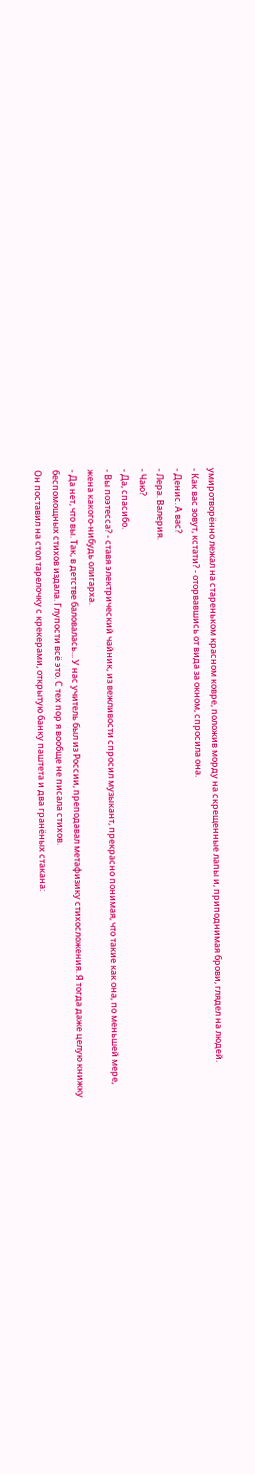умиротворённо лежал на стареньком красном ковре, положив морду на скрещенные лапы и, приподнимая брови, глядел на людей.
- Как вас зовут, кстати? - оторвавшись от вида за окном, спросила она.
- Денис. А вас?
- Лера. Валерия.
- Чаю?
- Да, спасибо.
- Вы поэтесса? - ставя электрический чайник, из вежливости спросил музыкант, прекрасно понимая, что такие как она, по меньшей мере, жена какого-нибудь олигарха.
- Да нет, что вы. Так, в детстве баловалась... У нас учитель был из России, преподавал метафизику стихосложения. Я тогда даже целую книжку беспомощных стихов издала. Глупости всё это. С тех пор я вообще не писала стихов.
Он поставил на стол тарелочку с крекерами, открытую банку паштета и два гранёных стакана: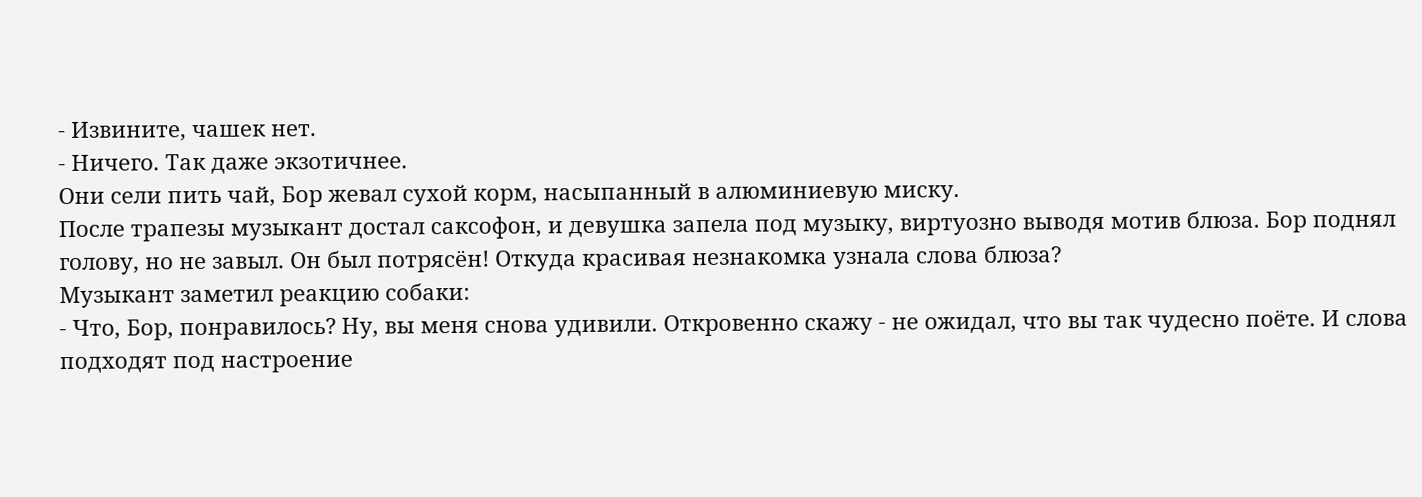- Извините, чашек нет.
- Ничего. Так даже экзотичнее.
Они сели пить чай, Бор жевал сухой корм, насыпанный в алюминиевую миску.
После трапезы музыкант достал саксофон, и девушка запела под музыку, виртуозно выводя мотив блюза. Бор поднял голову, но не завыл. Он был потрясён! Откуда красивая незнакомка узнала слова блюза?
Музыкант заметил реакцию собаки:
- Что, Бор, понравилось? Ну, вы меня снова удивили. Откровенно скажу - не ожидал, что вы так чудесно поёте. И слова подходят под настроение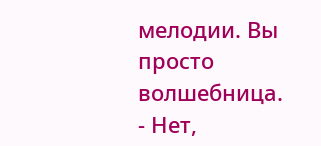мелодии. Вы просто волшебница.
- Нет,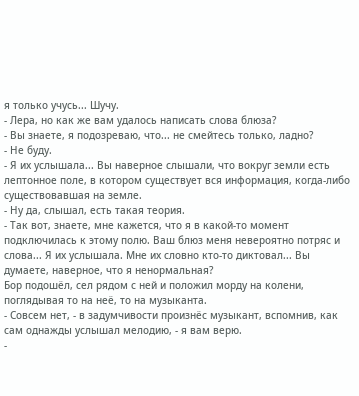я только учусь... Шучу.
- Лера, но как же вам удалось написать слова блюза?
- Вы знаете, я подозреваю, что... не смейтесь только, ладно?
- Не буду.
- Я их услышала... Вы наверное слышали, что вокруг земли есть лептонное поле, в котором существует вся информация, когда-либо существовавшая на земле.
- Ну да, слышал, есть такая теория.
- Так вот, знаете, мне кажется, что я в какой-то момент подключилась к этому полю. Ваш блюз меня невероятно потряс и слова... Я их услышала. Мне их словно кто-то диктовал... Вы думаете, наверное, что я ненормальная?
Бор подошёл, сел рядом с ней и положил морду на колени, поглядывая то на неё, то на музыканта.
- Совсем нет, - в задумчивости произнёс музыкант, вспомнив, как сам однажды услышал мелодию, - я вам верю.
-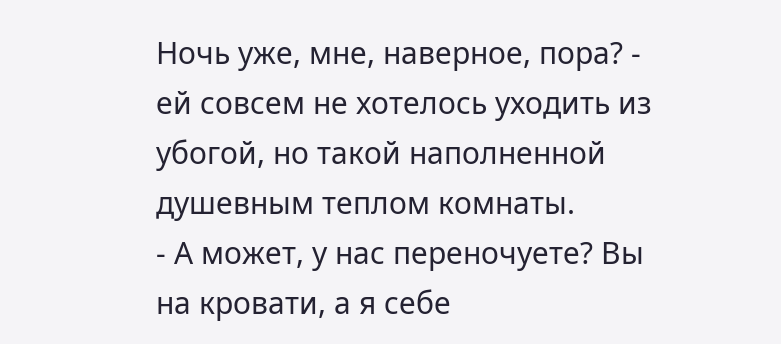Ночь уже, мне, наверное, пора? - ей совсем не хотелось уходить из убогой, но такой наполненной душевным теплом комнаты.
- А может, у нас переночуете? Вы на кровати, а я себе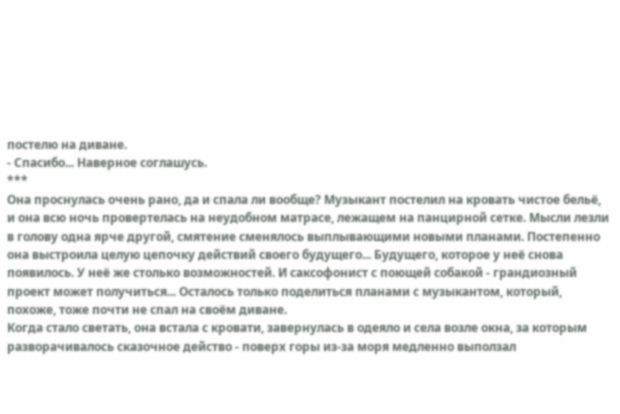постелю на диване.
- Спасибо... Наверное соглашусь.
***
Она проснулась очень рано, да и спала ли вообще? Музыкант постелил на кровать чистое бельё, и она всю ночь провертелась на неудобном матрасе, лежащем на панцирной сетке. Мысли лезли в голову одна ярче другой, смятение сменялось выплывающими новыми планами. Постепенно она выстроила целую цепочку действий своего будущего... Будущего, которое у неё снова появилось. У неё же столько возможностей. И саксофонист с поющей собакой - грандиозный проект может получиться... Осталось только поделиться планами с музыкантом, который, похоже, тоже почти не спал на своём диване.
Когда стало светать, она встала с кровати, завернулась в одеяло и села возле окна, за которым разворачивалось сказочное действо - поверх горы из-за моря медленно выползал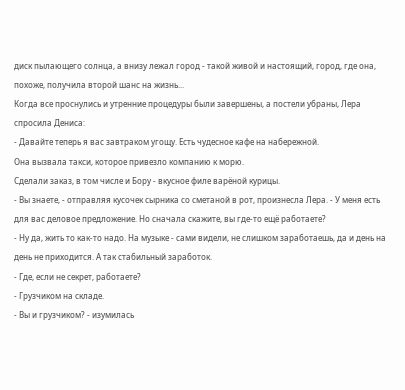диск пылающего солнца, а внизу лежал город - такой живой и настоящий, город, где она, похоже, получила второй шанс на жизнь...
Когда все проснулись и утренние процедуры были завершены, а постели убраны, Лера спросила Дениса:
- Давайте теперь я вас завтраком угощу. Есть чудесное кафе на набережной.
Она вызвала такси, которое привезло компанию к морю.
Сделали заказ, в том числе и Бору - вкусное филе варёной курицы.
- Вы знаете, - отправляя кусочек сырника со сметаной в рот, произнесла Лера. - У меня есть для вас деловое предложение. Но сначала скажите, вы где-то ещё работаете?
- Ну да, жить то как-то надо. На музыке - сами видели, не слишком заработаешь, да и день на день не приходится. А так стабильный заработок.
- Где, если не секрет, работаете?
- Грузчиком на складе.
- Вы и грузчиком? - изумилась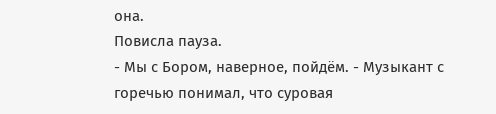она.
Повисла пауза.
- Мы с Бором, наверное, пойдём. - Музыкант с горечью понимал, что суровая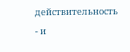действительность - и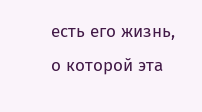есть его жизнь, о которой эта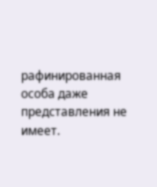рафинированная особа даже представления не имеет.